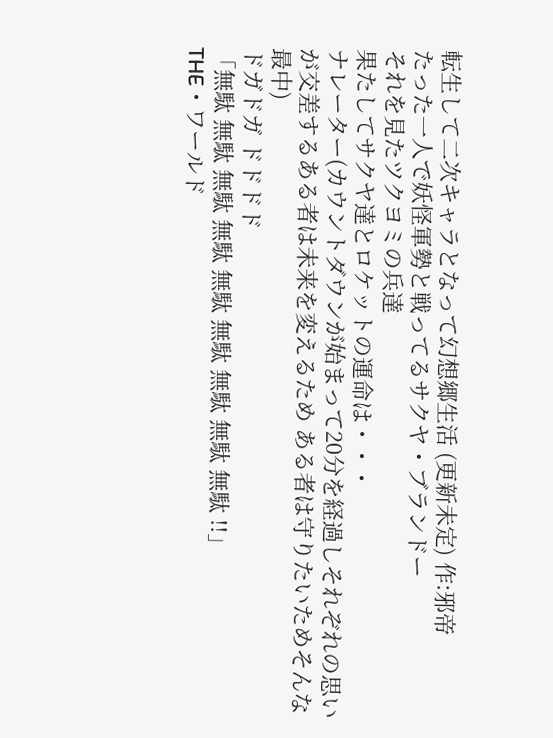転生して二次キャラとなって幻想郷生活 (更新未定) 作:邪帝
たった一人で妖怪軍勢と戦ってるサクヤ・ブランドー
それを見たツクヨミの兵達
果たしてサクヤ達とロケットの運命は・・・
ナレーター(カウントダウンが始まって20分を経過しそれぞれの思いが交差するある者は未来を変えるため ある者は守りたいためそんな最中)
ドガドガ ドドドド
「無駄 無駄 無駄 無駄 無駄 無駄 無駄 無駄 無駄 !!」
THE・ワールド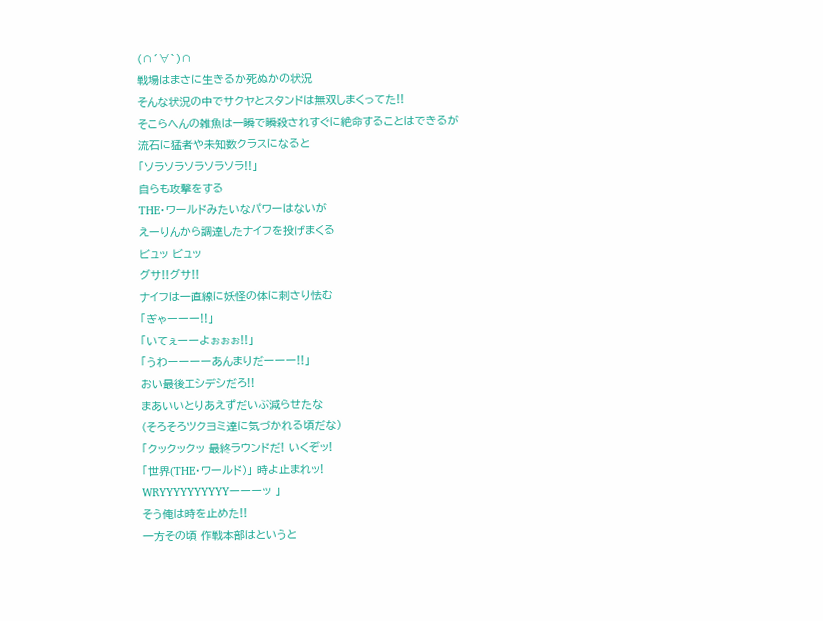(∩´∀`)∩
戦場はまさに生きるか死ぬかの状況
そんな状況の中でサクヤとスタンドは無双しまくってた!!
そこらへんの雑魚は一瞬で瞬殺されすぐに絶命することはできるが
流石に猛者や未知数クラスになると
「ソラソラソラソラソラ!!」
自らも攻撃をする
THE・ワールドみたいなパワーはないが
えーりんから調達したナイフを投げまくる
ビュッ ビュッ
グサ!!グサ!!
ナイフは一直線に妖怪の体に刺さり怯む
「ぎゃーーー!!」
「いてぇーーよぉぉぉ!!」
「うわーーーーあんまりだーーー!!」
おい最後エシデシだろ!!
まあいいとりあえずだいぶ減らせたな
(そろそろツクヨミ達に気づかれる頃だな)
「クックックッ 最終ラウンドだ! いくぞッ!
「世界(THE・ワールド)」 時よ止まれッ!
WRYYYYYYYYYYーーーッ 」
そう俺は時を止めた!!
一方その頃 作戦本部はというと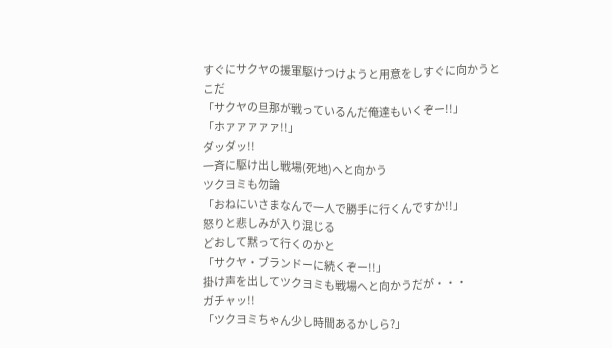すぐにサクヤの援軍駆けつけようと用意をしすぐに向かうとこだ
「サクヤの旦那が戦っているんだ俺達もいくぞー!!」
「ホァァァァァ!!」
ダッダッ!!
一斉に駆け出し戦場(死地)へと向かう
ツクヨミも勿論
「おねにいさまなんで一人で勝手に行くんですか!!」
怒りと悲しみが入り混じる
どおして黙って行くのかと
「サクヤ・ブランドーに続くぞー!!」
掛け声を出してツクヨミも戦場へと向かうだが・・・
ガチャッ!!
「ツクヨミちゃん少し時間あるかしら?」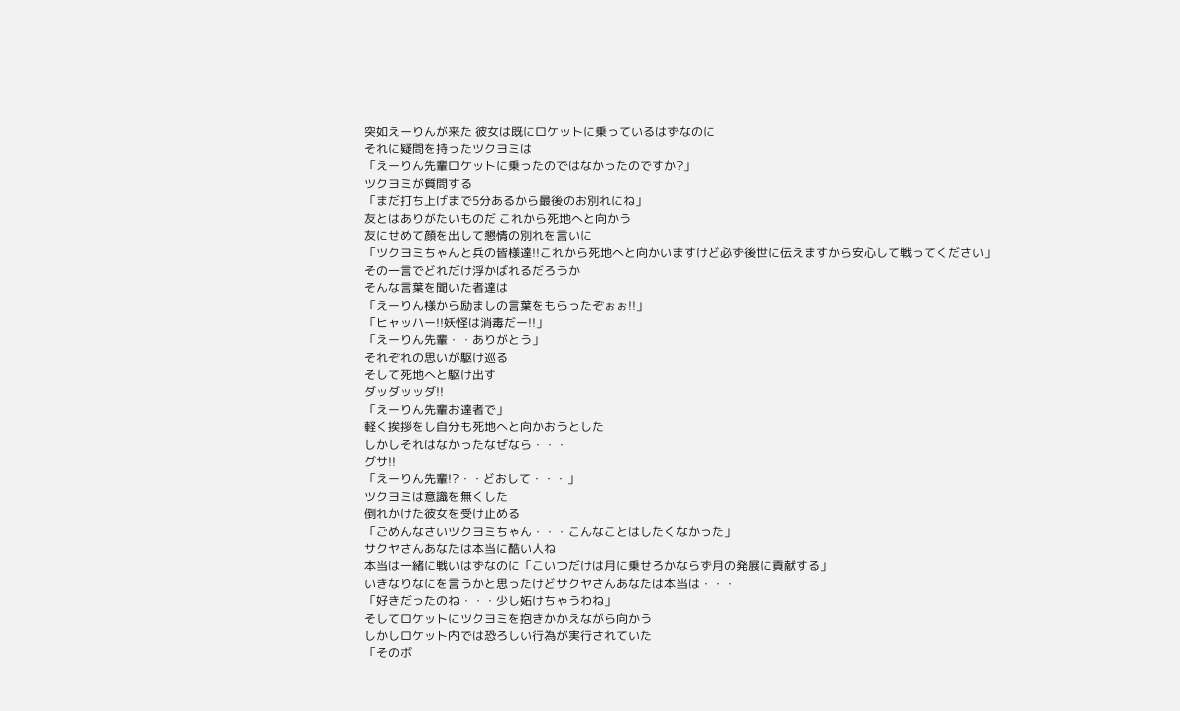突如えーりんが来た 彼女は既にロケットに乗っているはずなのに
それに疑問を持ったツクヨミは
「えーりん先輩ロケットに乗ったのではなかったのですか?」
ツクヨミが質問する
「まだ打ち上げまで5分あるから最後のお別れにね」
友とはありがたいものだ これから死地へと向かう
友にせめて顔を出して懇情の別れを言いに
「ツクヨミちゃんと兵の皆様達!!これから死地へと向かいますけど必ず後世に伝えますから安心して戦ってください」
その一言でどれだけ浮かばれるだろうか
そんな言葉を聞いた者達は
「えーりん様から励ましの言葉をもらったぞぉぉ!!」
「ヒャッハー!!妖怪は消毒だー!!」
「えーりん先輩・・ありがとう」
それぞれの思いが駆け巡る
そして死地へと駆け出す
ダッダッッダ!!
「えーりん先輩お達者で」
軽く挨拶をし自分も死地へと向かおうとした
しかしそれはなかったなぜなら・・・
グサ!!
「えーりん先輩!?・・どおして・・・」
ツクヨミは意識を無くした
倒れかけた彼女を受け止める
「ごめんなさいツクヨミちゃん・・・こんなことはしたくなかった」
サクヤさんあなたは本当に酷い人ね
本当は一緒に戦いはずなのに「こいつだけは月に乗せろかならず月の発展に貢献する」
いきなりなにを言うかと思ったけどサクヤさんあなたは本当は・・・
「好きだったのね・・・少し妬けちゃうわね」
そしてロケットにツクヨミを抱きかかえながら向かう
しかしロケット内では恐ろしい行為が実行されていた
「そのボ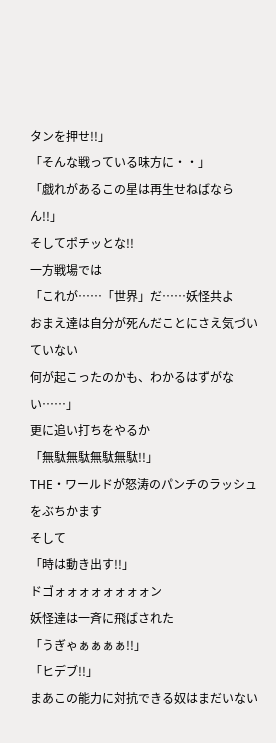タンを押せ!!」
「そんな戦っている味方に・・」
「戯れがあるこの星は再生せねばならん!!」
そしてポチッとな!!
一方戦場では
「これが……「世界」だ……妖怪共よ
おまえ達は自分が死んだことにさえ気づいていない
何が起こったのかも、わかるはずがない……」
更に追い打ちをやるか
「無駄無駄無駄無駄!!」
THE・ワールドが怒涛のパンチのラッシュをぶちかます
そして
「時は動き出す!!」
ドゴォォォォォォォォン
妖怪達は一斉に飛ばされた
「うぎゃぁぁぁぁ!!」
「ヒデブ!!」
まあこの能力に対抗できる奴はまだいない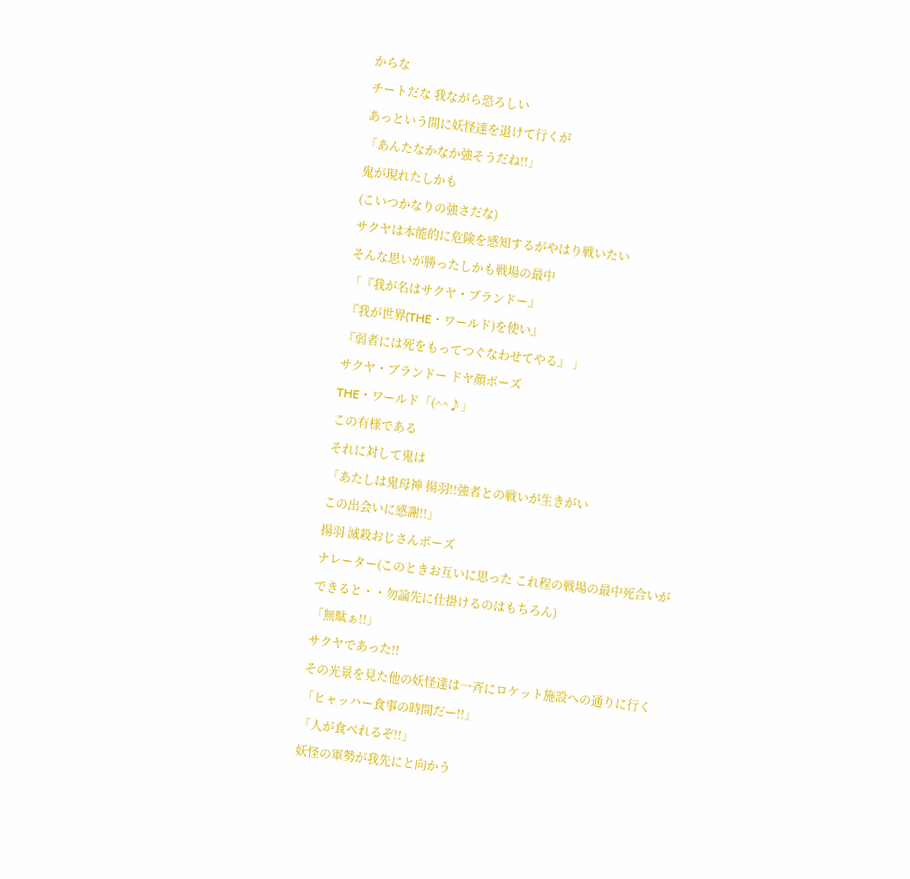からな
チートだな 我ながら恐ろしい
あっという間に妖怪達を退けて行くが
「あんたなかなか強そうだね!!」
鬼が現れたしかも
(こいつかなりの強さだな)
サクヤは本能的に危険を感知するがやはり戦いたい
そんな思いが勝ったしかも戦場の最中
「『我が名はサクヤ・ブランドー』
『我が世界(THE・ワールド)を使い』
『弱者には死をもってつぐなわせてやる』 」
サクヤ・ブランドー ドヤ顔ポーズ
THE・ワールド「(^^♪」
この有様である
それに対して鬼は
「あたしは鬼母神 揚羽!!強者との戦いが生きがい
この出会いに感謝!!」
揚羽 滅殺おじさんポーズ
ナレーター(このときお互いに思った これ程の戦場の最中死合いができると・・勿論先に仕掛けるのはもちろん)
「無駄ぁ!!」
サクヤであった!!
その光景を見た他の妖怪達は一斉にロケット施設への通りに行く
「ヒャッハー食事の時間だー!!」
「人が食べれるぞ!!」
妖怪の軍勢が我先にと向かう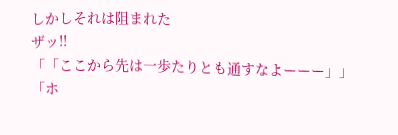しかしそれは阻まれた
ザッ!!
「「ここから先は一歩たりとも通すなよーーー」」
「ホ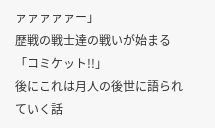ァァァァァー」
歴戦の戦士達の戦いが始まる
「コミケット!!」
後にこれは月人の後世に語られていく話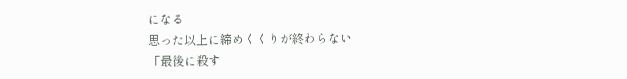になる
思った以上に締めくくりが終わらない
「最後に殺す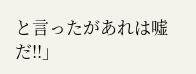と言ったがあれは嘘だ!!」